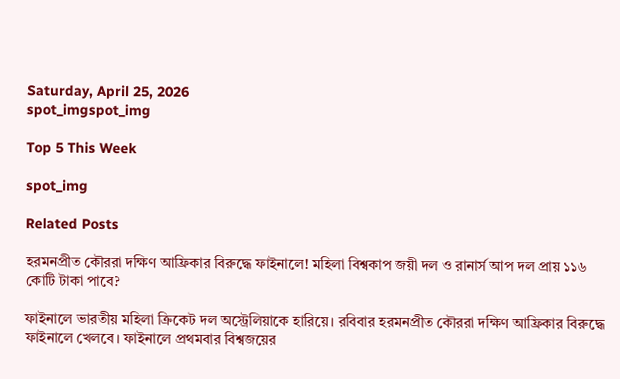Saturday, April 25, 2026
spot_imgspot_img

Top 5 This Week

spot_img

Related Posts

হরমনপ্রীত কৌররা দক্ষিণ আফ্রিকার বিরুদ্ধে ফাইনালে! মহিলা বিশ্বকাপ জয়ী দল ও রানার্স আপ দল প্রায় ১১৬ কোটি টাকা পাবে?

ফাইনালে ভারতীয় মহিলা ক্রিকেট দল অস্ট্রেলিয়াকে হারিয়ে। রবিবার হরমনপ্রীত কৌররা দক্ষিণ আফ্রিকার বিরুদ্ধে ফাইনালে খেলবে। ফাইনালে প্রথমবার বিশ্বজয়ের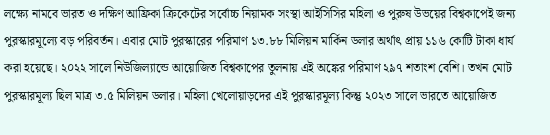লক্ষ্যে নামবে ভারত ও দক্ষিণ আফ্রিকা ক্রিকেটের সর্বোচ্চ নিয়ামক সংস্থা আইসিসির মহিলা ও পুরুষ উভয়ের বিশ্বকাপেই জন্য পুরস্কারমূল্যে বড় পরিবর্তন। এবার মোট পুরস্কারের পরিমাণ ১৩.৮৮ মিলিয়ন মার্কিন ডলার অর্থাৎ প্রায় ১১৬ কোটি টাকা ধার্য করা হয়েছে। ২০২২ সালে নিউজিল্যান্ডে আয়োজিত বিশ্বকাপের তুলনায় এই অঙ্কের পরিমাণ ২৯৭ শতাংশ বেশি। তখন মোট পুরস্কারমূল্য ছিল মাত্র ৩.৫ মিলিয়ন ডলার। মহিলা খেলোয়াড়দের এই পুরস্কারমূল্য কিন্তু ২০২৩ সালে ভারতে আয়োজিত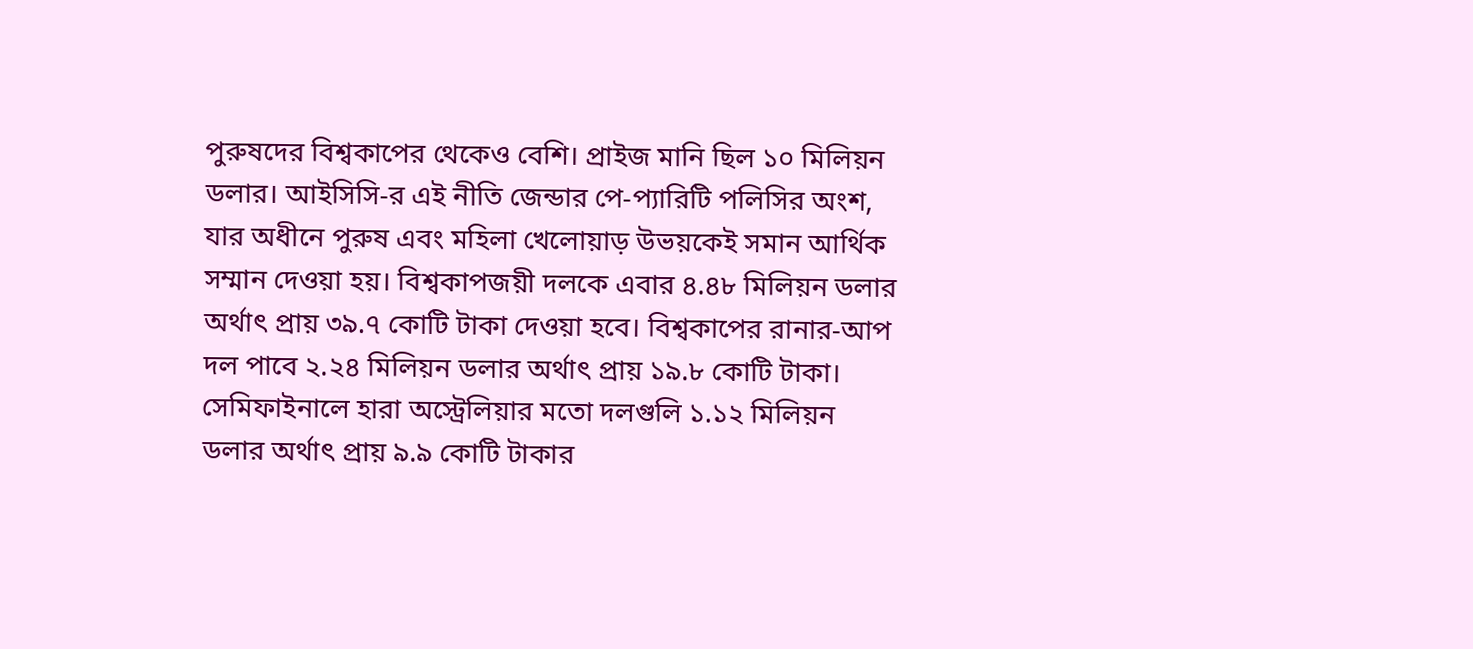পুরুষদের বিশ্বকাপের থেকেও বেশি। প্রাইজ মানি ছিল ১০ মিলিয়ন ডলার। আইসিসি-র এই নীতি জেন্ডার পে-প্যারিটি পলিসির অংশ, যার অধীনে পুরুষ এবং মহিলা খেলোয়াড় উভয়কেই সমান আর্থিক সম্মান দেওয়া হয়। বিশ্বকাপজয়ী দলকে এবার ৪.৪৮ মিলিয়ন ডলার অর্থাৎ প্রায় ৩৯.৭ কোটি টাকা দেওয়া হবে। বিশ্বকাপের রানার-আপ দল পাবে ২.২৪ মিলিয়ন ডলার অর্থাৎ প্রায় ১৯.৮ কোটি টাকা। সেমিফাইনালে হারা অস্ট্রেলিয়ার মতো দলগুলি ১.১২ মিলিয়ন ডলার অর্থাৎ প্রায় ৯.৯ কোটি টাকার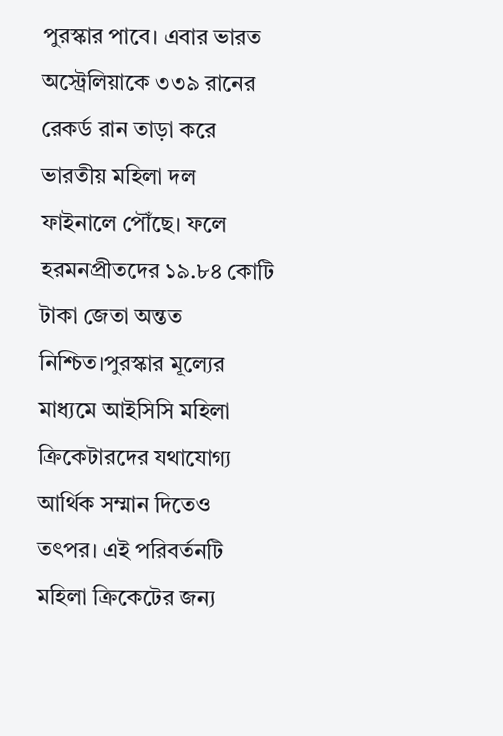পুরস্কার পাবে। এবার ভারত অস্ট্রেলিয়াকে ৩৩৯ রানের রেকর্ড রান তাড়া করে ভারতীয় মহিলা দল ফাইনালে পৌঁছে। ফলে হরমনপ্রীতদের ১৯.৮৪ কোটি টাকা জেতা অন্তত নিশ্চিত।পুরস্কার মূল্যের মাধ্যমে আইসিসি মহিলা ক্রিকেটারদের যথাযোগ্য আর্থিক সম্মান দিতেও তৎপর। এই পরিবর্তনটি মহিলা ক্রিকেটের জন্য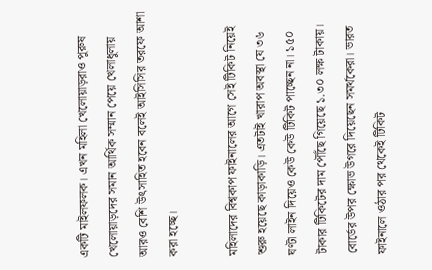একটি মাইলফলক। এখন মহিলা খেলোয়াড়রাও পুরুষ খেলোয়াড়দের সমান আর্থিক সম্মান পেয়ে খেলাধুলায় আরও বেশি উৎসাহিত হবেন বলেই আইসিসির তরফে আশা করা হচ্ছে।

মহিলাদের বিশ্বকাপ ফাইনালের আগে সেই টিকিট নিয়েই শুরু হয়েছে কাড়াকাড়ি। এতটাই খারাপ অবস্থা যে ৩৬ ঘণ্টা লাইন দিয়েও কেউ কেউ টিকিট পাচ্ছেন না। ১৫০ টাকার টিকিটের দাম পৌঁছে গিয়েছে ১.৩০ লক্ষ টাকায়। বোর্ডের উপর ক্ষোভ উগরে দিয়েছেন সমর্থকেরা। ভারত ফাইনালে ওঠার পর থেকেই টিকিট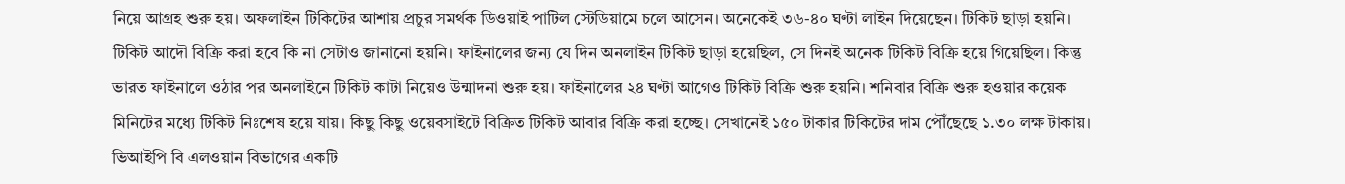নিয়ে আগ্রহ শুরু হয়। অফলাইন টিকিটের আশায় প্রচুর সমর্থক ডিওয়াই পাটিল স্টেডিয়ামে চলে আসেন। অনেকেই ৩৬-৪০ ঘণ্টা লাইন দিয়েছেন। টিকিট ছাড়া হয়নি। টিকিট আদৌ বিক্রি করা হবে কি না সেটাও জানানো হয়নি। ফাইনালের জন্য যে দিন অনলাইন টিকিট ছাড়া হয়েছিল, সে দিনই অনেক টিকিট বিক্রি হয়ে গিয়েছিল। কিন্তু ভারত ফাইনালে ওঠার পর অনলাইনে টিকিট কাটা নিয়েও উন্মাদনা শুরু হয়। ফাইনালের ২৪ ঘণ্টা আগেও টিকিট বিক্রি শুরু হয়নি। শনিবার বিক্রি শুরু হওয়ার কয়েক মিনিটের মধ্যে টিকিট নিঃশেষ হয়ে যায়। কিছু কিছু ওয়েবসাইটে বিক্রিত টিকিট আবার বিক্রি করা হচ্ছে। সেখানেই ১৫০ টাকার টিকিটের দাম পৌঁছেছে ১.৩০ লক্ষ টাকায়। ভিআইপি বি এলওয়ান বিভাগের একটি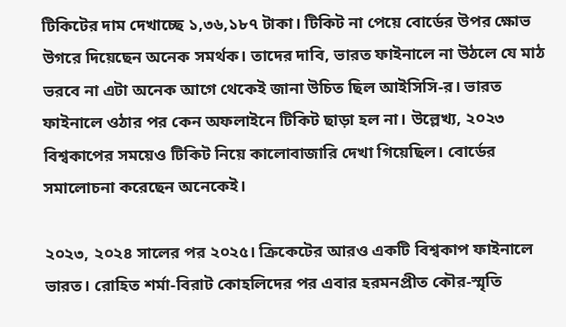টিকিটের দাম দেখাচ্ছে ১,৩৬,১৮৭ টাকা। টিকিট না পেয়ে বোর্ডের উপর ক্ষোভ উগরে দিয়েছেন অনেক সমর্থক। তাদের দাবি, ভারত ফাইনালে না উঠলে যে মাঠ ভরবে না এটা অনেক আগে থেকেই জানা উচিত ছিল আইসিসি-র। ভারত ফাইনালে ওঠার পর কেন অফলাইনে টিকিট ছাড়া হল না। উল্লেখ্য, ২০২৩ বিশ্বকাপের সময়েও টিকিট নিয়ে কালোবাজারি দেখা গিয়েছিল। বোর্ডের সমালোচনা করেছেন অনেকেই।

২০২৩, ২০২৪ সালের পর ২০২৫। ক্রিকেটের আরও একটি বিশ্বকাপ ফাইনালে ভারত। রোহিত শর্মা-বিরাট কোহলিদের পর এবার হরমনপ্রীত কৌর-স্মৃতি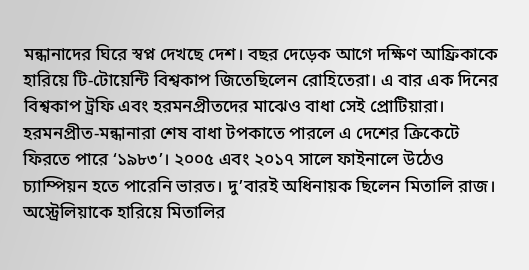মন্ধানাদের ঘিরে স্বপ্ন দেখছে দেশ। বছর দেড়েক আগে দক্ষিণ আফ্রিকাকে হারিয়ে টি-টোয়েন্টি বিশ্বকাপ জিতেছিলেন রোহিতেরা। এ বার এক দিনের বিশ্বকাপ ট্রফি এবং হরমনপ্রীতদের মাঝেও বাধা সেই প্রোটিয়ারা। হরমনপ্রীত-মন্ধানারা শেষ বাধা টপকাতে পারলে এ দেশের ক্রিকেটে ফিরতে পারে ‘১৯৮৩’। ২০০৫ এবং ২০১৭ সালে ফাইনালে উঠেও চ্যাম্পিয়ন হতে পারেনি ভারত। দু’বারই অধিনায়ক ছিলেন মিতালি রাজ। অস্ট্রেলিয়াকে হারিয়ে মিতালির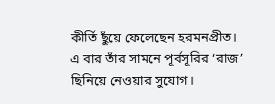কীর্তি ছুঁয়ে ফেলেছেন হরমনপ্রীত। এ বার তাঁর সামনে পূর্বসূরির ‘রাজ’ ছিনিয়ে নেওয়ার সুযোগ।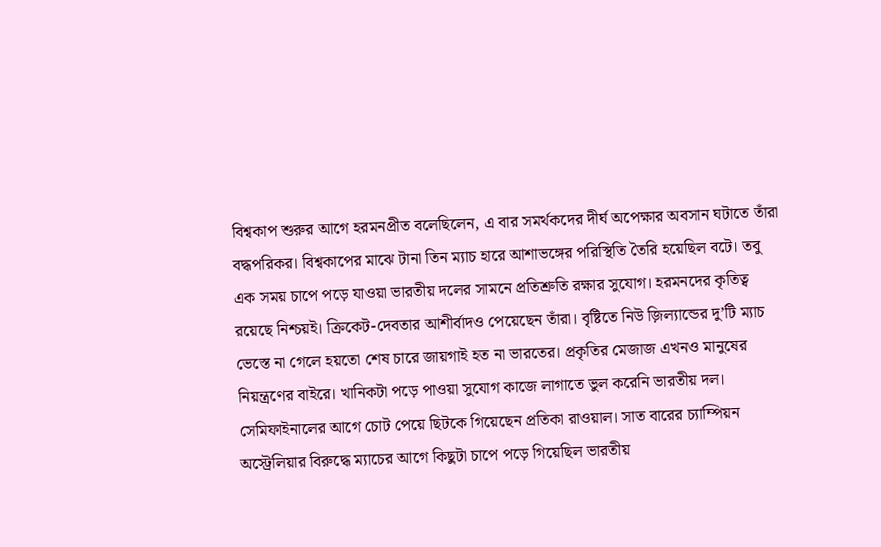বিশ্বকাপ শুরুর আগে হরমনপ্রীত বলেছিলেন, এ বার সমর্থকদের দীর্ঘ অপেক্ষার অবসান ঘটাতে তাঁরা বদ্ধপরিকর। বিশ্বকাপের মাঝে টানা তিন ম্যাচ হারে আশাভঙ্গের পরিস্থিতি তৈরি হয়েছিল বটে। তবু এক সময় চাপে পড়ে যাওয়া ভারতীয় দলের সামনে প্রতিশ্রুতি রক্ষার সুযোগ। হরমনদের কৃতিত্ব রয়েছে নিশ্চয়ই। ক্রিকেট-দেবতার আশীর্বাদও পেয়েছেন তাঁরা। বৃষ্টিতে নিউ জ়িল্যান্ডের দু’টি ম্যাচ ভেস্তে না গেলে হয়তো শেষ চারে জায়গাই হত না ভারতের। প্রকৃতির মেজাজ এখনও মানুষের নিয়ন্ত্রণের বাইরে। খানিকটা পড়ে পাওয়া সুযোগ কাজে লাগাতে ভুল করেনি ভারতীয় দল। সেমিফাইনালের আগে চোট পেয়ে ছিটকে গিয়েছেন প্রতিকা রাওয়াল। সাত বারের চ্যাম্পিয়ন অস্ট্রেলিয়ার বিরুদ্ধে ম্যাচের আগে কিছুটা চাপে পড়ে গিয়েছিল ভারতীয়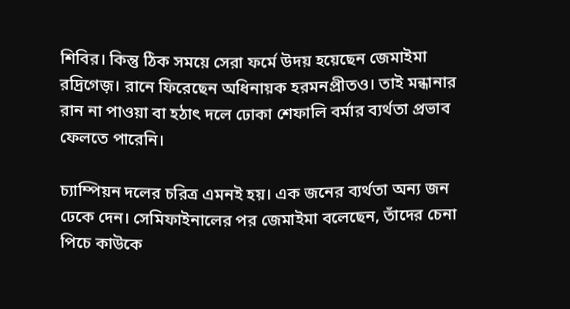শিবির। কিন্তু ঠিক সময়ে সেরা ফর্মে উদয় হয়েছেন জেমাইমা রদ্রিগেজ়। রানে ফিরেছেন অধিনায়ক হরমনপ্রীতও। তাই মন্ধানার রান না পাওয়া বা হঠাৎ দলে ঢোকা শেফালি বর্মার ব্যর্থতা প্রভাব ফেলতে পারেনি।

চ্যাম্পিয়ন দলের চরিত্র এমনই হয়। এক জনের ব্যর্থতা অন্য জন ঢেকে দেন। সেমিফাইনালের পর জেমাইমা বলেছেন, তাঁদের চেনা পিচে কাউকে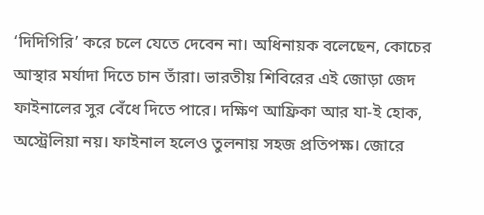‘দিদিগিরি’ করে চলে যেতে দেবেন না। অধিনায়ক বলেছেন, কোচের আস্থার মর্যাদা দিতে চান তাঁরা। ভারতীয় শিবিরের এই জোড়া জেদ ফাইনালের সুর বেঁধে দিতে পারে। দক্ষিণ আফ্রিকা আর যা-ই হোক, অস্ট্রেলিয়া নয়। ফাইনাল হলেও তুলনায় সহজ প্রতিপক্ষ। জোরে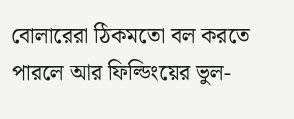বোলারেরা ঠিকমতো বল করতে পারলে আর ফিল্ডিংয়ের ভুল-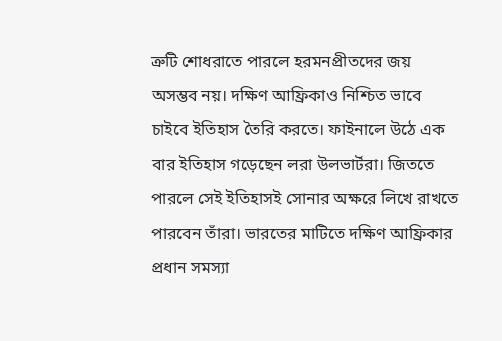ত্রুটি শোধরাতে পারলে হরমনপ্রীতদের জয় অসম্ভব নয়। দক্ষিণ আফ্রিকাও নিশ্চিত ভাবে চাইবে ইতিহাস তৈরি করতে। ফাইনালে উঠে এক বার ইতিহাস গড়েছেন লরা উলভার্টরা। জিততে পারলে সেই ইতিহাসই সোনার অক্ষরে লিখে রাখতে পারবেন তাঁরা। ভারতের মাটিতে দক্ষিণ আফ্রিকার প্রধান সমস্যা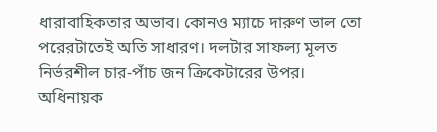ধারাবাহিকতার অভাব। কোনও ম্যাচে দারুণ ভাল তো পরেরটাতেই অতি সাধারণ। দলটার সাফল্য মূলত নির্ভরশীল চার-পাঁচ জন ক্রিকেটারের উপর। অধিনায়ক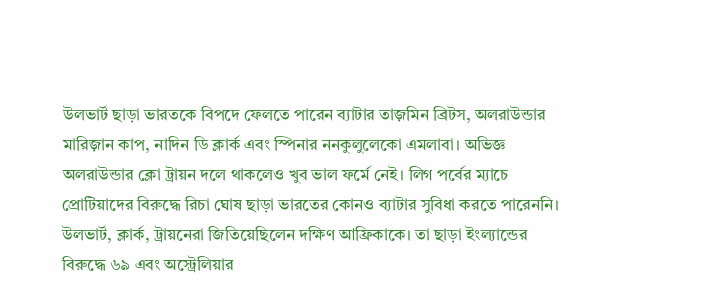উলভার্ট ছাড়া ভারতকে বিপদে ফেলতে পারেন ব্যাটার তাজ়মিন ব্রিটস, অলরাউন্ডার মারিজ়ান কাপ, নাদিন ডি ক্লার্ক এবং স্পিনার ননকুলুলেকো এমলাবা। অভিজ্ঞ অলরাউন্ডার ক্লো ট্রায়ন দলে থাকলেও খুব ভাল ফর্মে নেই। লিগ পর্বের ম্যাচে প্রোটিয়াদের বিরুদ্ধে রিচা ঘোষ ছাড়া ভারতের কোনও ব্যাটার সুবিধা করতে পারেননি। উলভার্ট, ক্লার্ক, ট্রায়নেরা জিতিয়েছিলেন দক্ষিণ আফ্রিকাকে। তা ছাড়া ইংল্যান্ডের বিরুদ্ধে ৬৯ এবং অস্ট্রেলিয়ার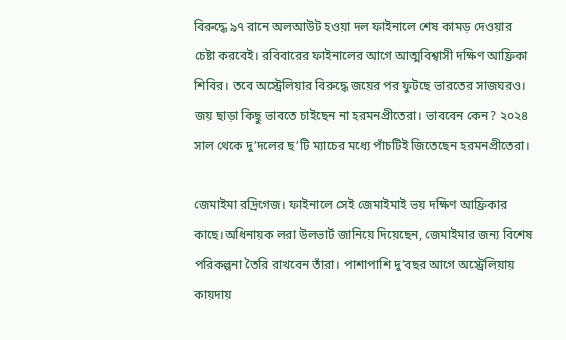বিরুদ্ধে ৯৭ রানে অলআউট হওয়া দল ফাইনালে শেষ কামড় দেওয়ার চেষ্টা করবেই। রবিবারের ফাইনালের আগে আত্মবিশ্বাসী দক্ষিণ আফ্রিকা শিবির। তবে অস্ট্রেলিয়ার বিরুদ্ধে জয়ের পর ফুটছে ভারতের সাজঘরও। জয় ছাড়া কিছু ভাবতে চাইছেন না হরমনপ্রীতেরা। ভাববেন কেন? ২০২৪ সাল থেকে দু’দলের ছ’টি ম্যাচের মধ্যে পাঁচটিই জিতেছেন হরমনপ্রীতেরা।

জেমাইমা রদ্রিগেজ। ফাইনালে সেই জেমাইমাই ভয় দক্ষিণ আফ্রিকার কাছে।অধিনায়ক লরা উলভার্ট জানিয়ে দিয়েছেন, জেমাইমার জন্য বিশেষ পরিকল্পনা তৈরি রাখবেন তাঁরা। পাশাপাশি দু’বছর আগে অস্ট্রেলিয়ায় কায়দায়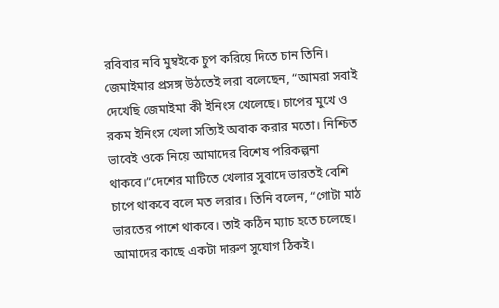রবিবার নবি মুম্বইকে চুপ করিয়ে দিতে চান তিনি। জেমাইমার প্রসঙ্গ উঠতেই লরা বলেছেন, “আমরা সবাই দেখেছি জেমাইমা কী ইনিংস খেলেছে। চাপের মুখে ও রকম ইনিংস খেলা সত্যিই অবাক করার মতো। নিশ্চিত ভাবেই ওকে নিয়ে আমাদের বিশেষ পরিকল্পনা থাকবে।”দেশের মাটিতে খেলার সুবাদে ভারতই বেশি চাপে থাকবে বলে মত লরার। তিনি বলেন, “গোটা মাঠ ভারতের পাশে থাকবে। তাই কঠিন ম্যাচ হতে চলেছে। আমাদের কাছে একটা দারুণ সুযোগ ঠিকই।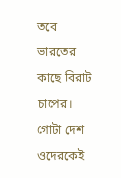তবে ভারতের কাছে বিরাট চাপের। গোটা দেশ ওদেরকেই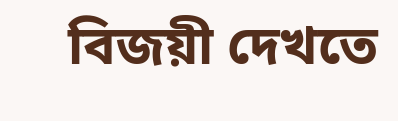বিজয়ী দেখতে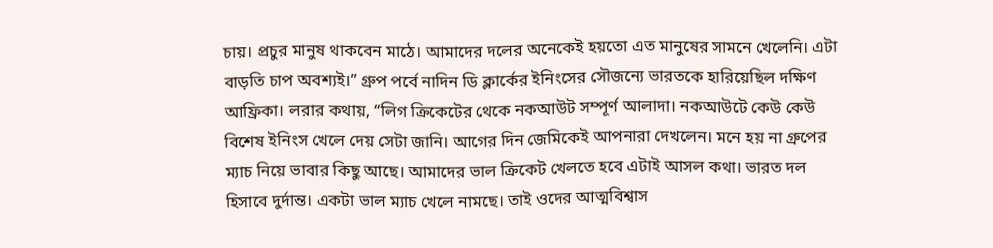চায়। প্রচুর মানুষ থাকবেন মাঠে। আমাদের দলের অনেকেই হয়তো এত মানুষের সামনে খেলেনি। এটা বাড়তি চাপ অবশ্যই।” গ্রুপ পর্বে নাদিন ডি ক্লার্কের ইনিংসের সৌজন্যে ভারতকে হারিয়েছিল দক্ষিণ আফ্রিকা। লরার কথায়, “লিগ ক্রিকেটের থেকে নকআউট সম্পূর্ণ আলাদা। নকআউটে কেউ কেউ বিশেষ ইনিংস খেলে দেয় সেটা জানি। আগের দিন জেমিকেই আপনারা দেখলেন। মনে হয় না গ্রুপের ম্যাচ নিয়ে ভাবার কিছু আছে। আমাদের ভাল ক্রিকেট খেলতে হবে এটাই আসল কথা। ভারত দল হিসাবে দুর্দান্ত। একটা ভাল ম্যাচ খেলে নামছে। তাই ওদের আত্মবিশ্বাস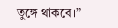তুঙ্গে থাকবে।”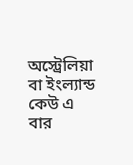অস্ট্রেলিয়া বা ইংল্যান্ড কেউ এ বার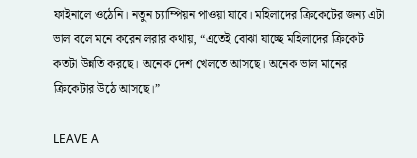ফাইনালে ওঠেনি। নতুন চ্যাম্পিয়ন পাওয়া যাবে। মহিলাদের ক্রিকেটের জন্য এটা ভাল বলে মনে করেন লরার কথায়, “এতেই বোঝা যাচ্ছে মহিলাদের ক্রিকেট কতটা উন্নতি করছে। অনেক দেশ খেলতে আসছে। অনেক ভাল মানের ক্রিকেটার উঠে আসছে।”

LEAVE A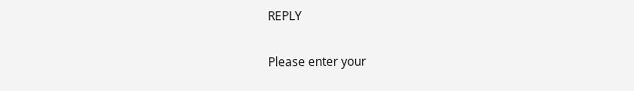REPLY

Please enter your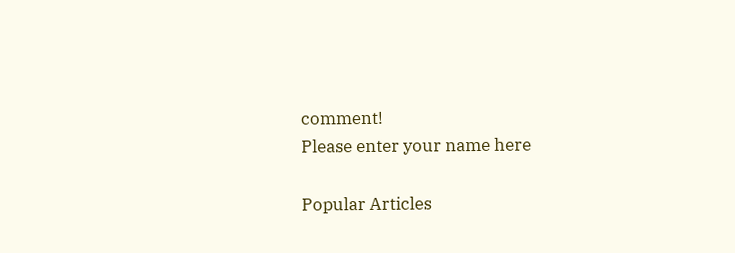comment!
Please enter your name here

Popular Articles